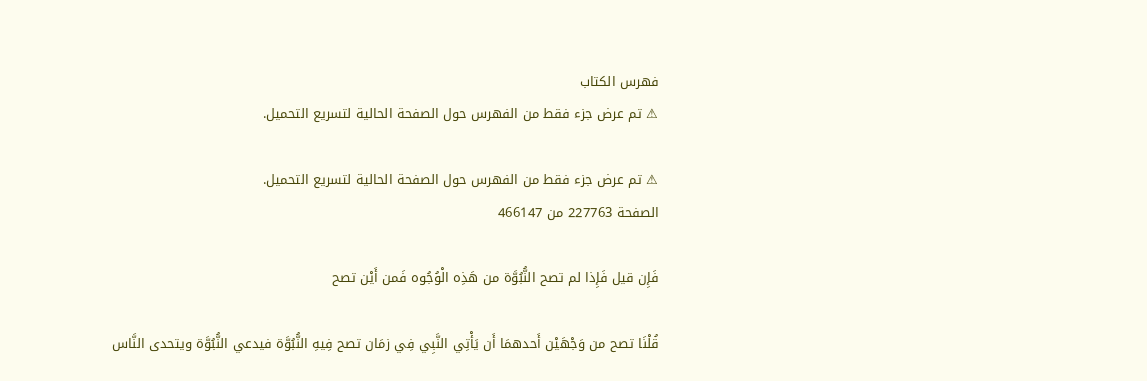فهرس الكتاب
⚠ تم عرض جزء فقط من الفهرس حول الصفحة الحالية لتسريع التحميل.

⚠ تم عرض جزء فقط من الفهرس حول الصفحة الحالية لتسريع التحميل.
الصفحة 227763 من 466147

فَإِن قيل فَإِذا لم تصح النُّبُوَّة من هَذِه الْوُجُوه فَمن أَيْن تصح

قُلْنَا تصح من وَجْهَيْن أَحدهمَا أَن يَأْتِي النَّبِي فِي زمَان تصح فِيهِ النُّبُوَّة فيدعي النُّبُوَّة ويتحدى النَّاس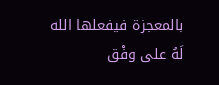بالمعجزة فيفعلها الله لَهُ على وفْق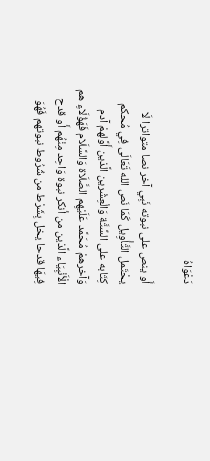دَعْوَاهُ

أَو ينص على نبوته نَبِي آخر نصا متواترا لَا يحْتَمل التَّأْوِيل كَمَا نَص الله تَعَالَى فِي مُحكم كِتَابه على السِّتَّة وَالْعِشْرين الَّذين أَوَّلهمْ آدم وَآخرهمْ مُحَمَّد عَلَيْهِم الصَّلَاة وَالسَّلَام فَهَؤُلَاءِ هم الْأَنْبِيَاء الَّذين من أنكر نبوة وَاحِد مِنْهُم أَو قدح فِيهَا قدحا يخل بِشَرْط من شُرُوط نبوتهم فَهُوَ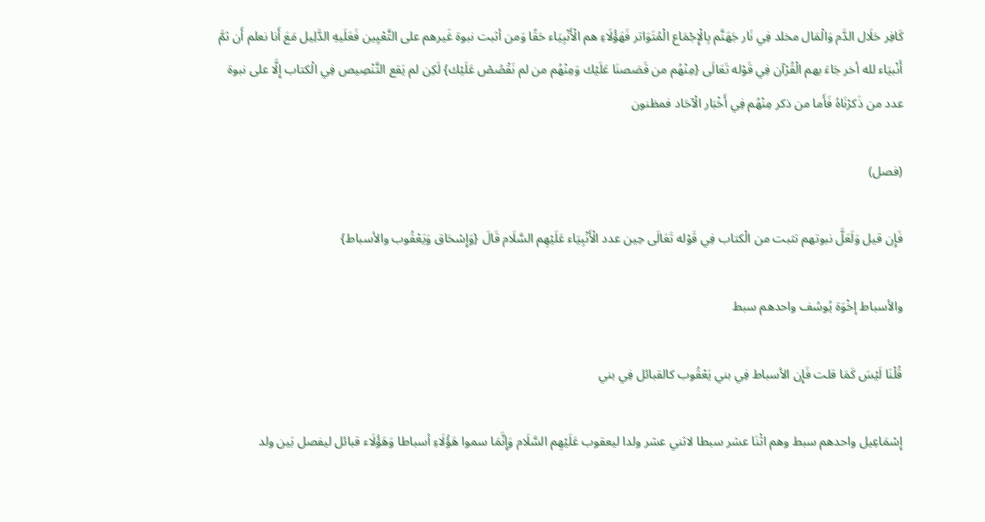كَافِر حَلَال الدَّم وَالْمَال مخلد فِي نَار جَهَنَّم بِالْإِجْمَاع الْمُتَوَاتر فَهَؤُلَاءِ هم الْأَنْبِيَاء حَقًا وَمن أثبت نبوة غَيرهم على التَّعْيِين فَعَلَيهِ الدَّلِيل مَعَ أَنا نعلم أَن ثمَّ أَنْبيَاء لله أخر جَاءَ بهم الْقُرْآن فِي قَوْله تَعَالَى {مِنْهُم من قَصَصنَا عَلَيْك وَمِنْهُم من لم نَقْصُصْ عَلَيْك} لَكِن لم يَقع التَّنْصِيص فِي الْكتاب إِلَّا على نبوة عدد من ذَكرْنَاهُ فَأَما من ذكر مِنْهُم فِي أَخْبَار الْآحَاد فمظنون

(فصل)

فَإِن قيل وَلَعَلَّ نبوتهم تثبت من الْكتاب فِي قَوْله تَعَالَى حِين عدد الْأَنْبِيَاء عَلَيْهِم السَّلَام قَالَ {وَإِسْحَاق وَيَعْقُوب والأسباط}

والأسباط إخْوَة يُوسُف واحدهم سبط

قُلْنَا لَيْسَ كَمَا قلت فَإِن الأسباط فِي بني يَعْقُوب كالقبائل فِي بني

إِسْمَاعِيل واحدهم سبط وهم اثْنَا عشر سبطا لاثني عشر ولدا ليعقوب عَلَيْهِم السَّلَام وَإِنَّمَا سموا هَؤُلَاءِ أسباطا وَهَؤُلَاء قبائل ليفصل بَين ولد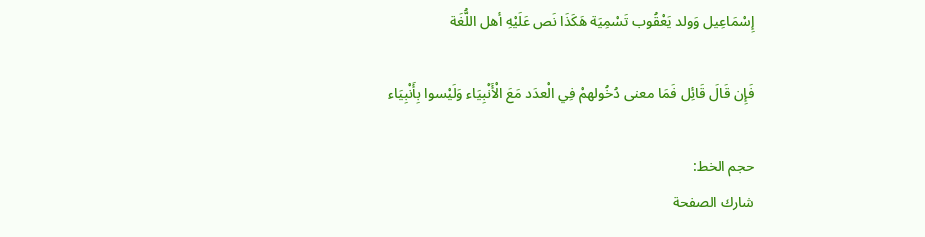إِسْمَاعِيل وَولد يَعْقُوب تَسْمِيَة هَكَذَا نَص عَلَيْهِ أهل اللُّغَة

فَإِن قَالَ قَائِل فَمَا معنى دُخُولهمْ فِي الْعدَد مَعَ الْأَنْبِيَاء وَلَيْسوا بِأَنْبِيَاء

حجم الخط:
شارك الصفحة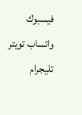فيسبوك واتساب تويتر تليجرام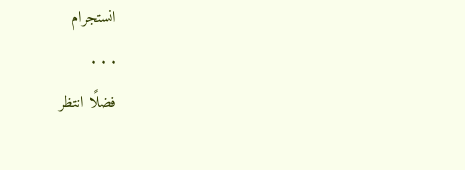انستجرام
. . .
فضلًا انتظر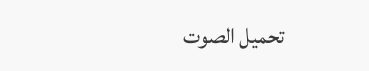تحميل الصوت